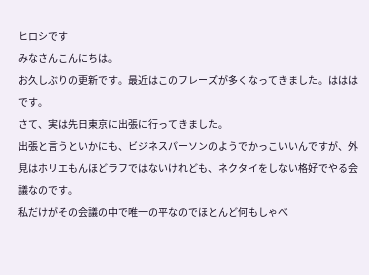ヒロシです
みなさんこんにちは。
お久しぶりの更新です。最近はこのフレーズが多くなってきました。はははです。
さて、実は先日東京に出張に行ってきました。
出張と言うといかにも、ビジネスパーソンのようでかっこいいんですが、外見はホリエもんほどラフではないけれども、ネクタイをしない格好でやる会議なのです。
私だけがその会議の中で唯一の平なのでほとんど何もしゃべ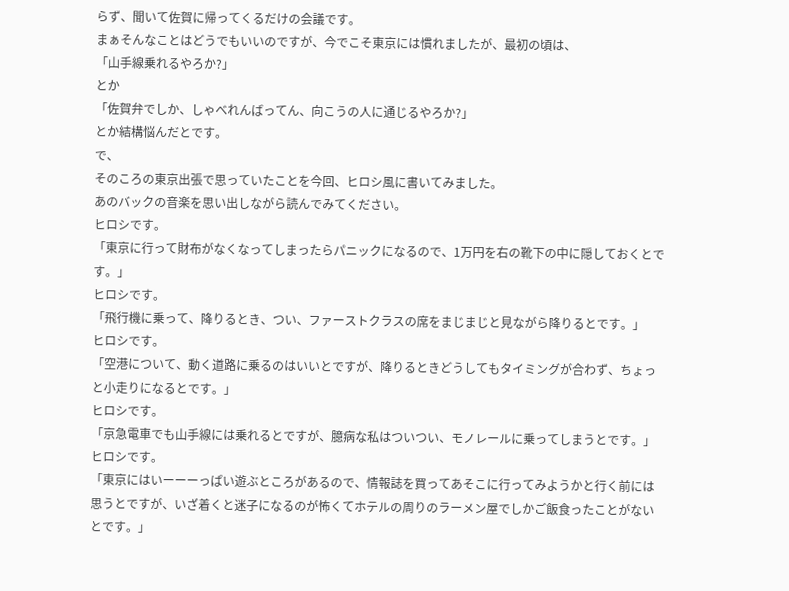らず、聞いて佐賀に帰ってくるだけの会議です。
まぁそんなことはどうでもいいのですが、今でこそ東京には慣れましたが、最初の頃は、
「山手線乗れるやろか?」
とか
「佐賀弁でしか、しゃべれんばってん、向こうの人に通じるやろか?」
とか結構悩んだとです。
で、
そのころの東京出張で思っていたことを今回、ヒロシ風に書いてみました。
あのバックの音楽を思い出しながら読んでみてください。
ヒロシです。
「東京に行って財布がなくなってしまったらパニックになるので、1万円を右の靴下の中に隠しておくとです。」
ヒロシです。
「飛行機に乗って、降りるとき、つい、ファーストクラスの席をまじまじと見ながら降りるとです。」
ヒロシです。
「空港について、動く道路に乗るのはいいとですが、降りるときどうしてもタイミングが合わず、ちょっと小走りになるとです。」
ヒロシです。
「京急電車でも山手線には乗れるとですが、臆病な私はついつい、モノレールに乗ってしまうとです。」
ヒロシです。
「東京にはいーーーっぱい遊ぶところがあるので、情報誌を買ってあそこに行ってみようかと行く前には思うとですが、いざ着くと迷子になるのが怖くてホテルの周りのラーメン屋でしかご飯食ったことがないとです。」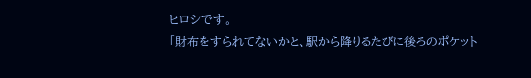ヒロシです。
「財布をすられてないかと、駅から降りるたびに後ろのポケット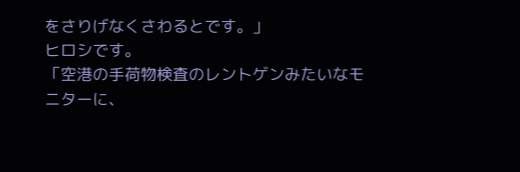をさりげなくさわるとです。」
ヒロシです。
「空港の手荷物検査のレントゲンみたいなモニターに、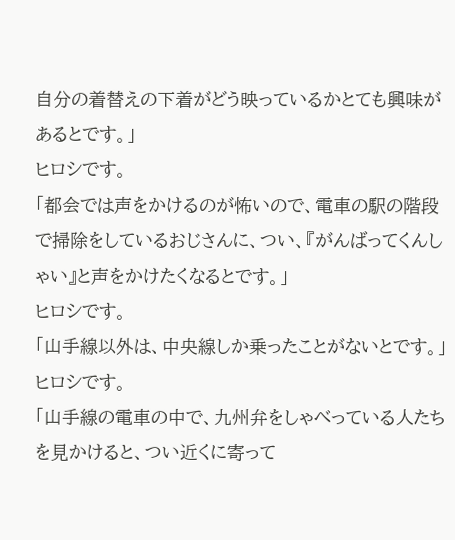自分の着替えの下着がどう映っているかとても興味があるとです。」
ヒロシです。
「都会では声をかけるのが怖いので、電車の駅の階段で掃除をしているおじさんに、つい、『がんばってくんしゃい』と声をかけたくなるとです。」
ヒロシです。
「山手線以外は、中央線しか乗ったことがないとです。」
ヒロシです。
「山手線の電車の中で、九州弁をしゃべっている人たちを見かけると、つい近くに寄って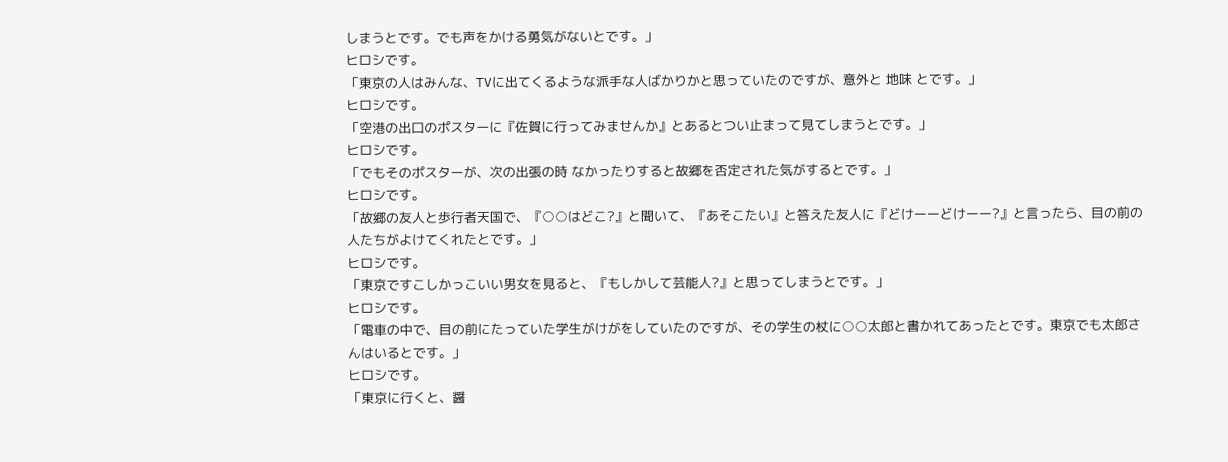しまうとです。でも声をかける勇気がないとです。」
ヒロシです。
「東京の人はみんな、TVに出てくるような派手な人ばかりかと思っていたのですが、意外と 地味 とです。」
ヒロシです。
「空港の出口のポスターに『佐賀に行ってみませんか』とあるとつい止まって見てしまうとです。」
ヒロシです。
「でもそのポスターが、次の出張の時 なかったりすると故郷を否定された気がするとです。」
ヒロシです。
「故郷の友人と歩行者天国で、『○○はどこ?』と聞いて、『あそこたい』と答えた友人に『どけーーどけーー?』と言ったら、目の前の人たちがよけてくれたとです。」
ヒロシです。
「東京ですこしかっこいい男女を見ると、『もしかして芸能人?』と思ってしまうとです。」
ヒロシです。
「電車の中で、目の前にたっていた学生がけがをしていたのですが、その学生の杖に○○太郎と書かれてあったとです。東京でも太郎さんはいるとです。」
ヒロシです。
「東京に行くと、醤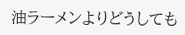油ラーメンよりどうしても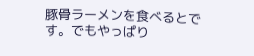豚骨ラーメンを食べるとです。でもやっぱり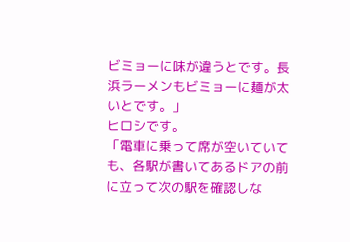ビミョーに味が違うとです。長浜ラーメンもビミョーに麺が太いとです。」
ヒロシです。
「電車に乗って席が空いていても、各駅が書いてあるドアの前に立って次の駅を確認しな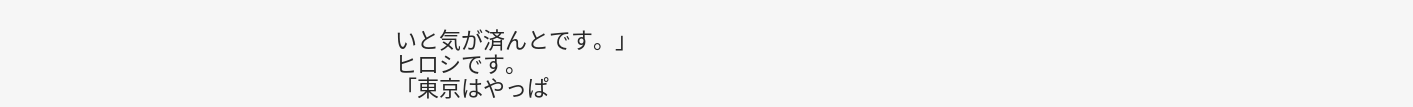いと気が済んとです。」
ヒロシです。
「東京はやっぱ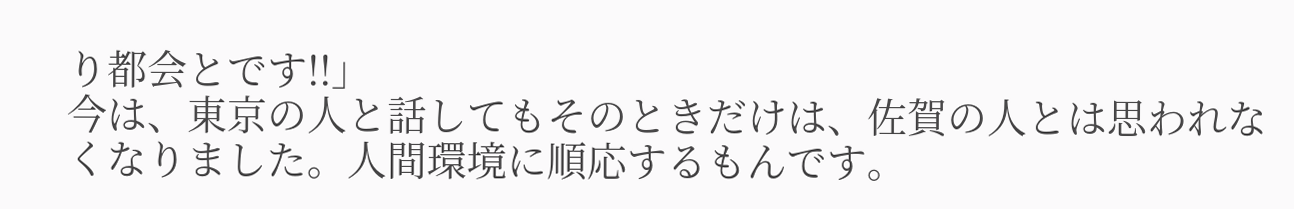り都会とです!!」
今は、東京の人と話してもそのときだけは、佐賀の人とは思われなくなりました。人間環境に順応するもんです。